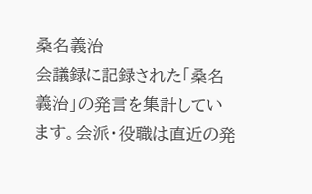桑名義治
会議録に記録された「桑名義治」の発言を集計しています。会派・役職は直近の発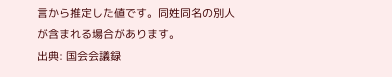言から推定した値です。同姓同名の別人が含まれる場合があります。
出典: 国会会議録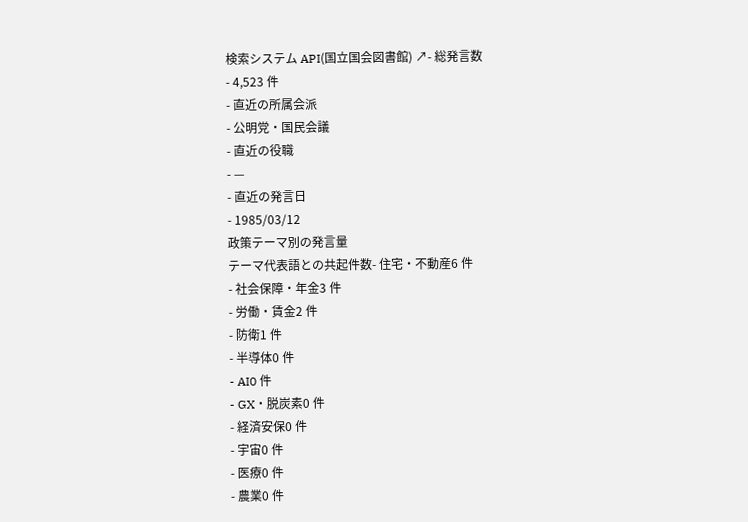検索システム API(国立国会図書館) ↗- 総発言数
- 4,523 件
- 直近の所属会派
- 公明党・国民会議
- 直近の役職
- —
- 直近の発言日
- 1985/03/12
政策テーマ別の発言量
テーマ代表語との共起件数- 住宅・不動産6 件
- 社会保障・年金3 件
- 労働・賃金2 件
- 防衛1 件
- 半導体0 件
- AI0 件
- GX・脱炭素0 件
- 経済安保0 件
- 宇宙0 件
- 医療0 件
- 農業0 件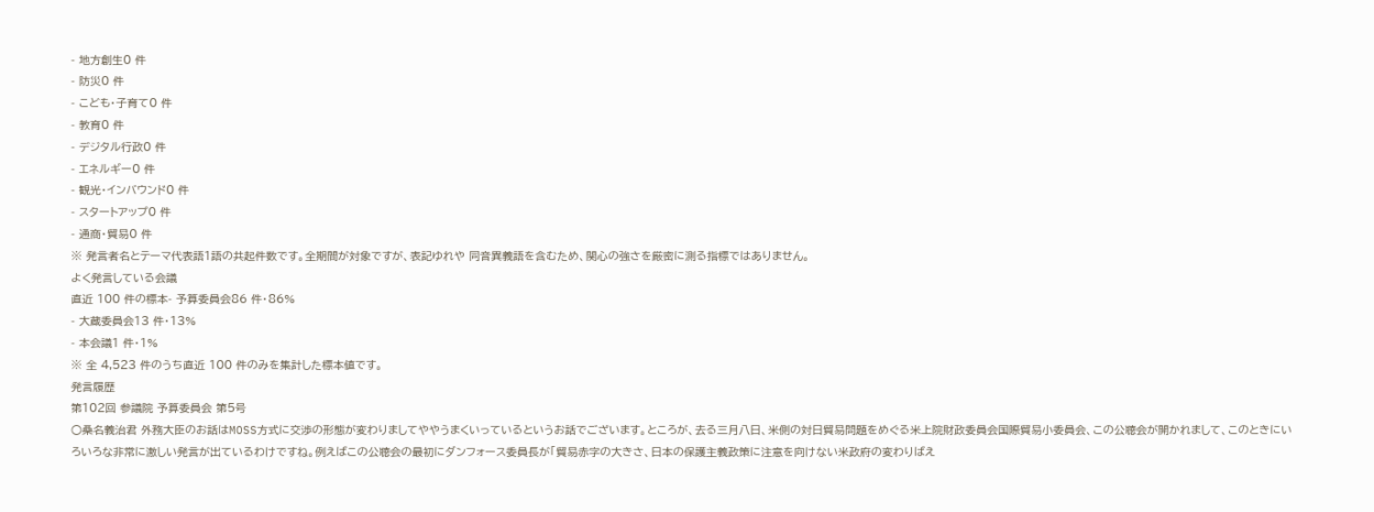- 地方創生0 件
- 防災0 件
- こども・子育て0 件
- 教育0 件
- デジタル行政0 件
- エネルギー0 件
- 観光・インバウンド0 件
- スタートアップ0 件
- 通商・貿易0 件
※ 発言者名とテーマ代表語1語の共起件数です。全期間が対象ですが、表記ゆれや 同音異義語を含むため、関心の強さを厳密に測る指標ではありません。
よく発言している会議
直近 100 件の標本- 予算委員会86 件・86%
- 大蔵委員会13 件・13%
- 本会議1 件・1%
※ 全 4,523 件のうち直近 100 件のみを集計した標本値です。
発言履歴
第102回 参議院 予算委員会 第5号
○桑名義治君 外務大臣のお話はMOSS方式に交渉の形態が変わりましてややうまくいっているというお話でございます。ところが、去る三月八日、米側の対日貿易問題をめぐる米上院財政委員会国際貿易小委員会、この公聴会が開かれまして、このときにいろいろな非常に激しい発言が出ているわけですね。例えばこの公聴会の最初にダンフォース委員長が「貿易赤字の大きさ、日本の保護主義政策に注意を向けない米政府の変わりばえ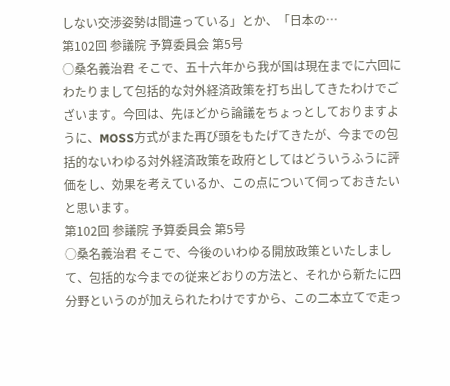しない交渉姿勢は間違っている」とか、「日本の…
第102回 参議院 予算委員会 第5号
○桑名義治君 そこで、五十六年から我が国は現在までに六回にわたりまして包括的な対外経済政策を打ち出してきたわけでございます。今回は、先ほどから論議をちょっとしておりますように、MOSS方式がまた再び頭をもたげてきたが、今までの包括的ないわゆる対外経済政策を政府としてはどういうふうに評価をし、効果を考えているか、この点について伺っておきたいと思います。
第102回 参議院 予算委員会 第5号
○桑名義治君 そこで、今後のいわゆる開放政策といたしまして、包括的な今までの従来どおりの方法と、それから新たに四分野というのが加えられたわけですから、この二本立てで走っ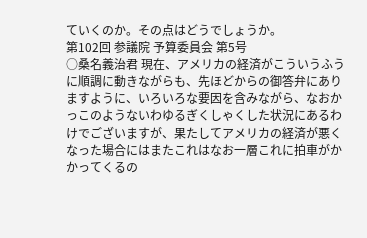ていくのか。その点はどうでしょうか。
第102回 参議院 予算委員会 第5号
○桑名義治君 現在、アメリカの経済がこういうふうに順調に動きながらも、先ほどからの御答弁にありますように、いろいろな要因を含みながら、なおかっこのようないわゆるぎくしゃくした状況にあるわけでございますが、果たしてアメリカの経済が悪くなった場合にはまたこれはなお一層これに拍車がかかってくるの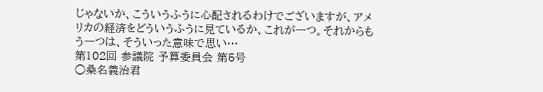じゃないか、こういうふうに心配されるわけでございますが、アメリカの経済をどういうふうに見ているか、これが一つ。それからもう一つは、そういった意味で思い…
第102回 参議院 予算委員会 第5号
○桑名義治君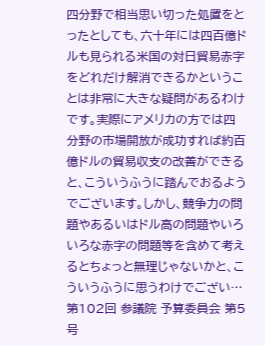四分野で相当思い切った処置をとったとしても、六十年には四百億ドルも見られる米国の対日貿易赤字をどれだけ解消できるかということは非常に大きな疑問があるわけです。実際にアメリカの方では四分野の市場開放が成功すれば約百億ドルの貿易収支の改善ができると、こういうふうに踏んでおるようでございます。しかし、競争力の問題やあるいはドル高の問題やいろいろな赤字の問題等を含めて考えるとちょっと無理じゃないかと、こういうふうに思うわけでござい…
第102回 参議院 予算委員会 第5号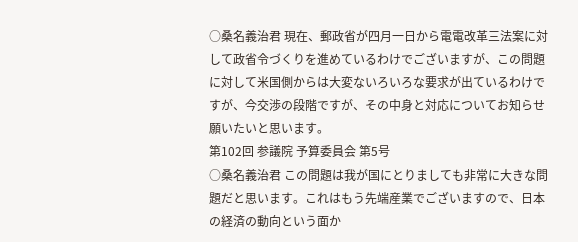○桑名義治君 現在、郵政省が四月一日から電電改革三法案に対して政省令づくりを進めているわけでございますが、この問題に対して米国側からは大変ないろいろな要求が出ているわけですが、今交渉の段階ですが、その中身と対応についてお知らせ願いたいと思います。
第102回 参議院 予算委員会 第5号
○桑名義治君 この問題は我が国にとりましても非常に大きな問題だと思います。これはもう先端産業でございますので、日本の経済の動向という面か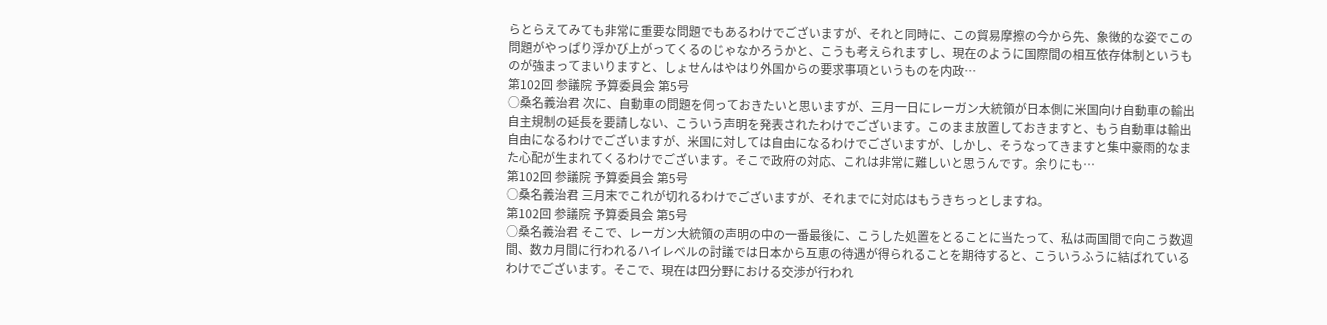らとらえてみても非常に重要な問題でもあるわけでございますが、それと同時に、この貿易摩擦の今から先、象徴的な姿でこの問題がやっぱり浮かび上がってくるのじゃなかろうかと、こうも考えられますし、現在のように国際間の相互依存体制というものが強まってまいりますと、しょせんはやはり外国からの要求事項というものを内政…
第102回 参議院 予算委員会 第5号
○桑名義治君 次に、自動車の問題を伺っておきたいと思いますが、三月一日にレーガン大統領が日本側に米国向け自動車の輸出自主規制の延長を要請しない、こういう声明を発表されたわけでございます。このまま放置しておきますと、もう自動車は輸出自由になるわけでございますが、米国に対しては自由になるわけでございますが、しかし、そうなってきますと集中豪雨的なまた心配が生まれてくるわけでございます。そこで政府の対応、これは非常に難しいと思うんです。余りにも…
第102回 参議院 予算委員会 第5号
○桑名義治君 三月末でこれが切れるわけでございますが、それまでに対応はもうきちっとしますね。
第102回 参議院 予算委員会 第5号
○桑名義治君 そこで、レーガン大統領の声明の中の一番最後に、こうした処置をとることに当たって、私は両国間で向こう数週間、数カ月間に行われるハイレベルの討議では日本から互恵の待遇が得られることを期待すると、こういうふうに結ばれているわけでございます。そこで、現在は四分野における交渉が行われ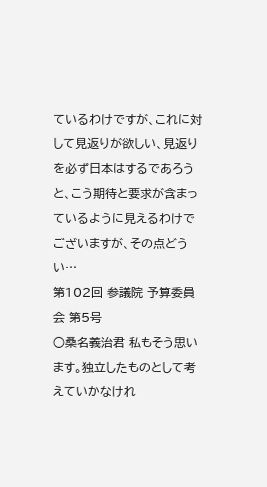ているわけですが、これに対して見返りが欲しい、見返りを必ず日本はするであろうと、こう期待と要求が含まっているように見えるわけでございますが、その点どうい…
第102回 参議院 予算委員会 第5号
○桑名義治君 私もそう思います。独立したものとして考えていかなけれ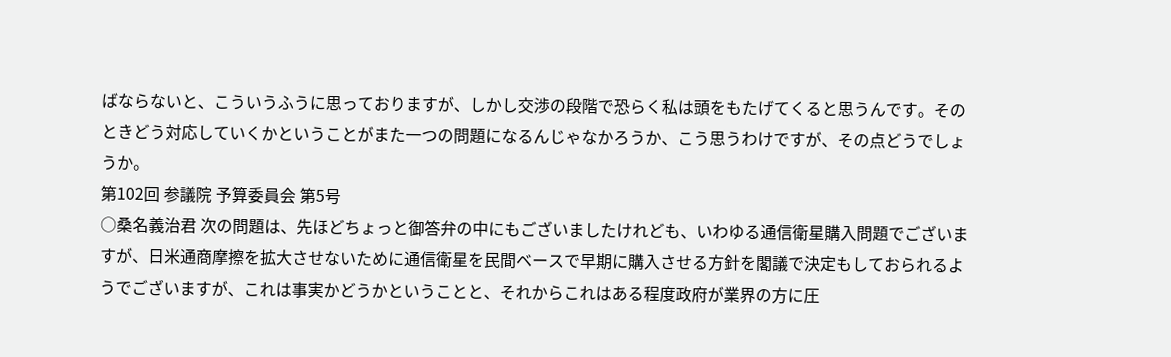ばならないと、こういうふうに思っておりますが、しかし交渉の段階で恐らく私は頭をもたげてくると思うんです。そのときどう対応していくかということがまた一つの問題になるんじゃなかろうか、こう思うわけですが、その点どうでしょうか。
第102回 参議院 予算委員会 第5号
○桑名義治君 次の問題は、先ほどちょっと御答弁の中にもございましたけれども、いわゆる通信衛星購入問題でございますが、日米通商摩擦を拡大させないために通信衛星を民間ベースで早期に購入させる方針を閣議で決定もしておられるようでございますが、これは事実かどうかということと、それからこれはある程度政府が業界の方に圧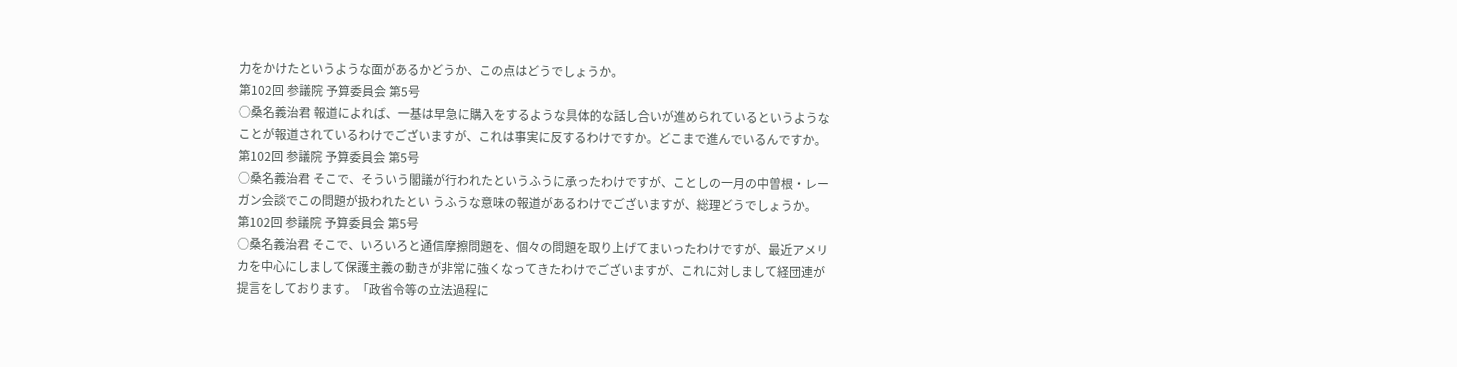力をかけたというような面があるかどうか、この点はどうでしょうか。
第102回 参議院 予算委員会 第5号
○桑名義治君 報道によれば、一基は早急に購入をするような具体的な話し合いが進められているというようなことが報道されているわけでございますが、これは事実に反するわけですか。どこまで進んでいるんですか。
第102回 参議院 予算委員会 第5号
○桑名義治君 そこで、そういう閣議が行われたというふうに承ったわけですが、ことしの一月の中曽根・レーガン会談でこの問題が扱われたとい うふうな意味の報道があるわけでございますが、総理どうでしょうか。
第102回 参議院 予算委員会 第5号
○桑名義治君 そこで、いろいろと通信摩擦問題を、個々の問題を取り上げてまいったわけですが、最近アメリカを中心にしまして保護主義の動きが非常に強くなってきたわけでございますが、これに対しまして経団連が提言をしております。「政省令等の立法過程に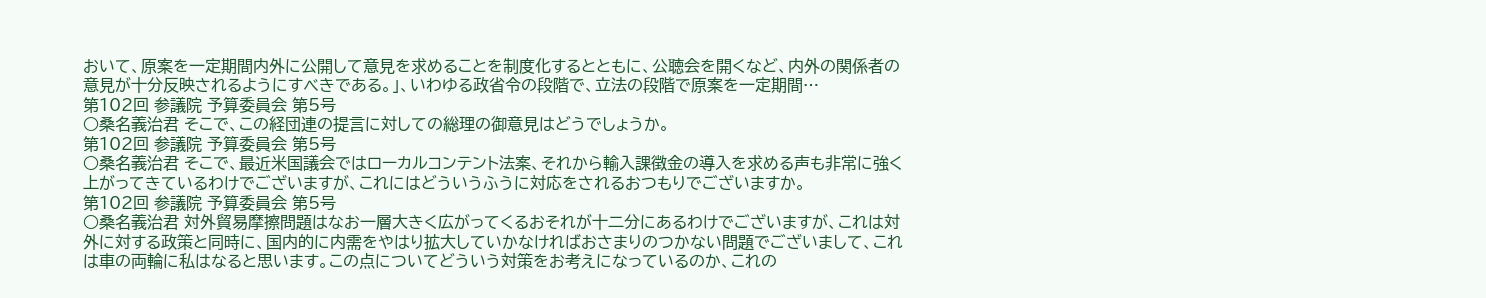おいて、原案を一定期間内外に公開して意見を求めることを制度化するとともに、公聴会を開くなど、内外の関係者の意見が十分反映されるようにすべきである。」、いわゆる政省令の段階で、立法の段階で原案を一定期間…
第102回 参議院 予算委員会 第5号
○桑名義治君 そこで、この経団連の提言に対しての総理の御意見はどうでしょうか。
第102回 参議院 予算委員会 第5号
○桑名義治君 そこで、最近米国議会ではローカルコンテント法案、それから輸入課徴金の導入を求める声も非常に強く上がってきているわけでございますが、これにはどういうふうに対応をされるおつもりでございますか。
第102回 参議院 予算委員会 第5号
○桑名義治君 対外貿易摩擦問題はなお一層大きく広がってくるおそれが十二分にあるわけでございますが、これは対外に対する政策と同時に、国内的に内需をやはり拡大していかなければおさまりのつかない問題でございまして、これは車の両輪に私はなると思います。この点についてどういう対策をお考えになっているのか、これの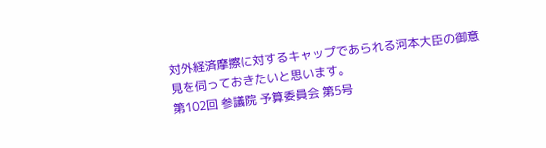対外経済摩擦に対するキャップであられる河本大臣の御意見を伺っておきたいと思います。
第102回 参議院 予算委員会 第5号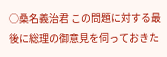○桑名義治君 この問題に対する最後に総理の御意見を伺っておきた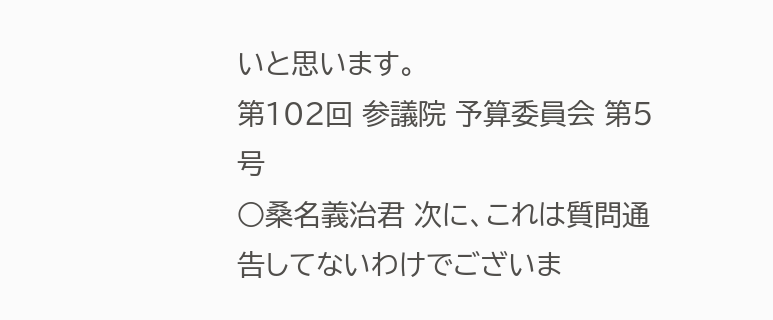いと思います。
第102回 参議院 予算委員会 第5号
○桑名義治君 次に、これは質問通告してないわけでございま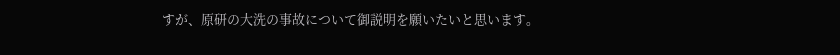すが、原研の大洗の事故について御説明を願いたいと思います。